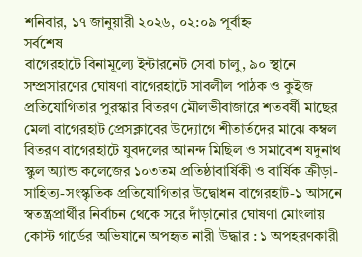শনিবার, ১৭ জানুয়ারী ২০২৬, ০২:০৯ পূর্বাহ্ন
সর্বশেষ
বাগেরহাটে বিনামূল্যে ইন্টারনেট সেবা চালু, ৯০ স্থানে সম্প্রসারণের ঘোষণা বাগেরহাটে সাবলীল পাঠক ও কুইজ প্রতিযোগিতার পুরস্কার বিতরণ মৌলভীবাজারে শতবর্ষী মাছের মেলা বাগেরহাট প্রেসক্লাবের উদ্যোগে শীতার্তদের মাঝে কম্বল বিতরণ বাগেরহাটে যুবদলের আনন্দ মিছিল ও সমাবেশ যদুনাথ স্কুল অ্যান্ড কলেজের ১০৩তম প্রতিষ্ঠাবার্ষিকী ও বার্ষিক ক্রীড়া-সাহিত্য-সংস্কৃতিক প্রতিযোগিতার উদ্বোধন বাগেরহাট-১ আসনে স্বতন্ত্রপ্রার্থীর নির্বাচন থেকে সরে দাঁড়ানোর ঘোষণা মোংলায় কোস্ট গার্ডের অভিযানে অপহৃত নারী উদ্ধার : ১ অপহরণকারী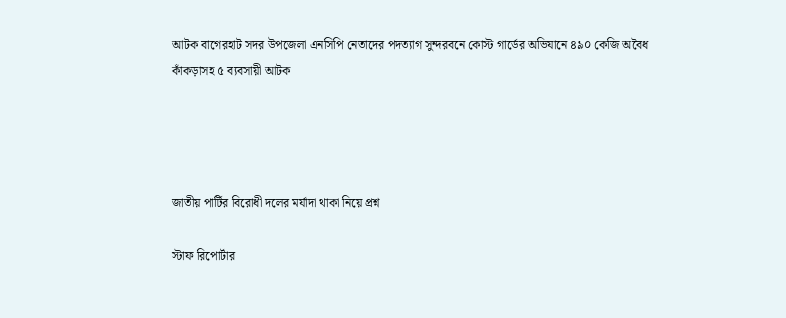আটক বাগেরহাট সদর উপজেলা এনসিপি নেতাদের পদত্যাগ সুন্দরবনে কোস্ট গার্ডের অভিযানে ৪৯০ কেজি অবৈধ কাঁকড়াসহ ৫ ব্যবসায়ী আটক




জাতীয় পার্টির বিরোধী দলের মর্যাদা থাকা নিয়ে প্রশ্ন

স্টাফ রিপোর্টার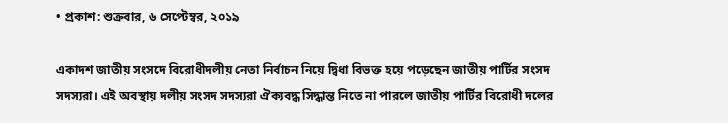• প্রকাশ: শুক্রবার, ৬ সেপ্টেম্বর, ২০১৯

একাদশ জাতীয় সংসদে বিরোধীদলীয় নেতা নির্বাচন নিয়ে দ্বিধা বিভক্ত হয়ে পড়েছেন জাতীয় পার্টির সংসদ সদস্যরা। এই অবস্থায় দলীয় সংসদ সদস্যরা ঐক্যবদ্ধ সিদ্ধান্ত নিতে না পারলে জাতীয় পার্টির বিরোধী দলের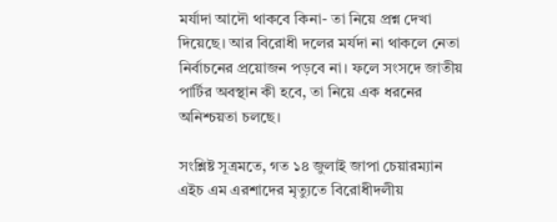মর্যাদা আদৌ থাকবে কিনা- তা নিয়ে প্রশ্ন দেখা দিয়েছে। আর বিরোধী দলের মর্যদা না থাকলে নেতা নির্বাচনের প্রয়োজন পড়বে না। ফলে সংসদে জাতীয় পার্টির অবস্থান কী হবে, তা নিয়ে এক ধরনের অনিশ্চয়তা চলছে।

সংশ্লিষ্ট সূত্রমতে, গত ১৪ জুলাই জাপা চেয়ারম্যান এইচ এম এরশাদের মৃত্যুতে বিরোধীদলীয়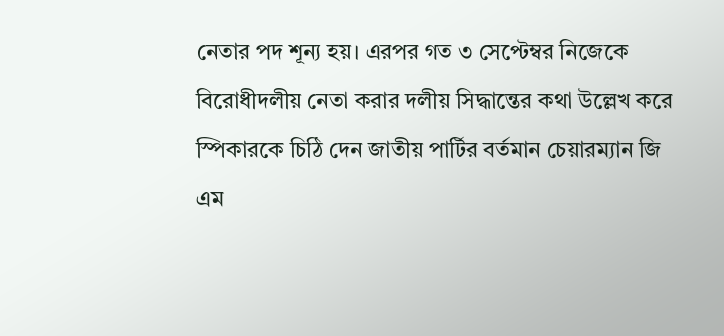নেতার পদ শূন্য হয়। এরপর গত ৩ সেপ্টেম্বর নিজেকে বিরোধীদলীয় নেতা করার দলীয় সিদ্ধান্তের কথা উল্লেখ করে স্পিকারকে চিঠি দেন জাতীয় পার্টির বর্তমান চেয়ারম্যান জি এম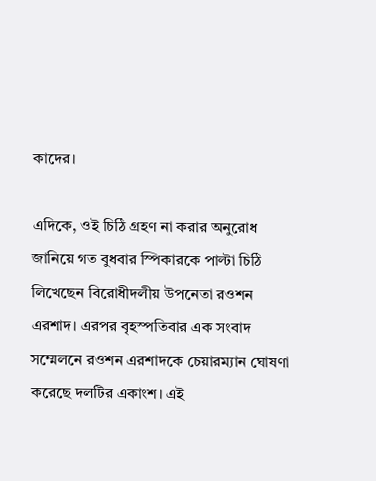কাদের।

এদিকে, ওই চিঠি গ্রহণ না করার অনুরোধ জানিয়ে গত বুধবার স্পিকারকে পাল্টা চিঠি লিখেছেন বিরোধীদলীয় উপনেতা রওশন এরশাদ। এরপর বৃহস্পতিবার এক সংবাদ সম্মেলনে রওশন এরশাদকে চেয়ারম্যান ঘোষণা করেছে দলটির একাংশ। এই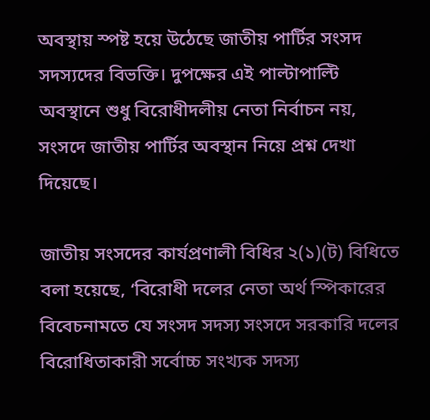অবস্থায় স্পষ্ট হয়ে উঠেছে জাতীয় পার্টির সংসদ সদস্যদের বিভক্তি। দুপক্ষের এই পাল্টাপাল্টি অবস্থানে শুধু বিরোধীদলীয় নেতা নির্বাচন নয়, সংসদে জাতীয় পার্টির অবস্থান নিয়ে প্রশ্ন দেখা দিয়েছে।

জাতীয় সংসদের কার্যপ্রণালী বিধির ২(১)(ট) বিধিতে বলা হয়েছে, ‘বিরোধী দলের নেতা অর্থ স্পিকারের বিবেচনামতে যে সংসদ সদস্য সংসদে সরকারি দলের বিরোধিতাকারী সর্বোচ্চ সংখ্যক সদস্য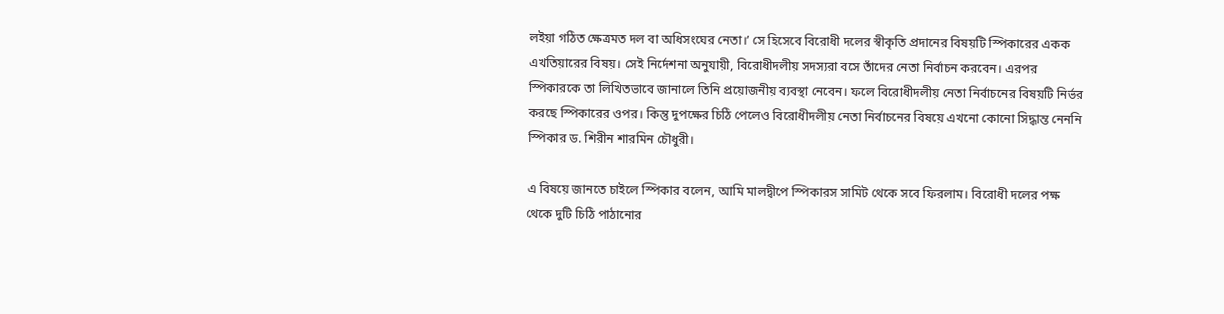লইয়া গঠিত ক্ষেত্রমত দল বা অধিসংঘের নেতা।’ সে হিসেবে বিরোধী দলের স্বীকৃতি প্রদানের বিষয়টি স্পিকারের একক এখতিয়ারের বিষয়। সেই নির্দেশনা অনুযায়ী, বিরোধীদলীয় সদস্যরা বসে তাঁদের নেতা নির্বাচন করবেন। এরপর স্পিকারকে তা লিখিতভাবে জানালে তিনি প্রয়োজনীয় ব্যবস্থা নেবেন। ফলে বিরোধীদলীয় নেতা নির্বাচনের বিষয়টি নির্ভর করছে স্পিকারের ওপর। কিন্তু দুপক্ষের চিঠি পেলেও বিরোধীদলীয় নেতা নির্বাচনের বিষয়ে এখনো কোনো সিদ্ধান্ত নেননি স্পিকার ড. শিরীন শারমিন চৌধুরী।

এ বিষয়ে জানতে চাইলে স্পিকার বলেন, আমি মালদ্বীপে স্পিকারস সামিট থেকে সবে ফিরলাম। বিরোধী দলের পক্ষ থেকে দুটি চিঠি পাঠানোর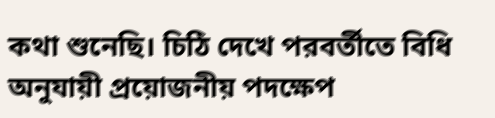কথা শুনেছি। চিঠি দেখে পরবর্তীতে বিধি অনুযায়ী প্রয়োজনীয় পদক্ষেপ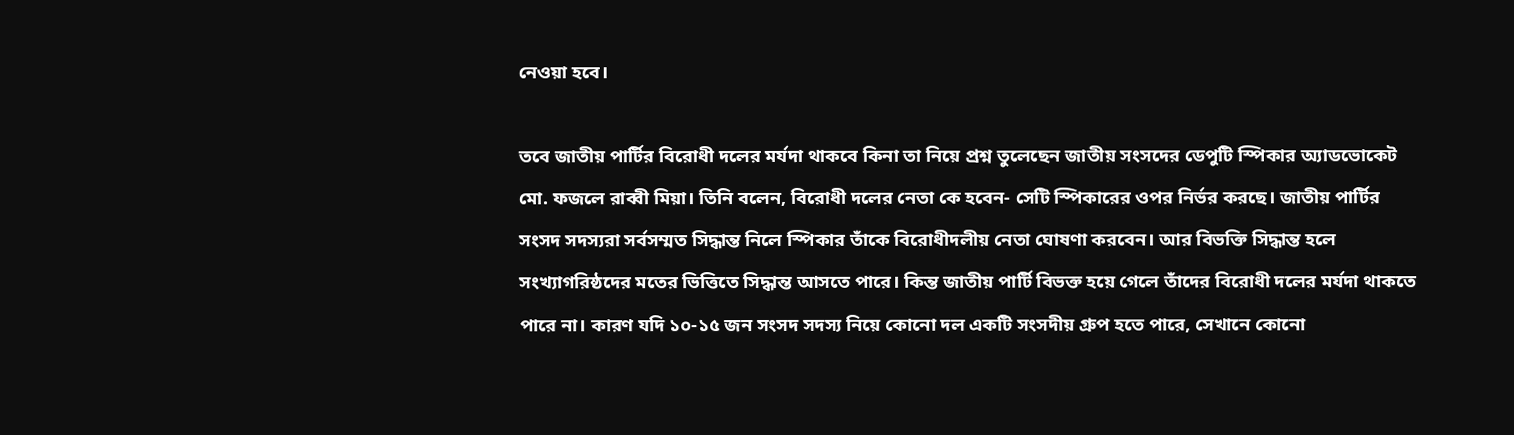নেওয়া হবে।

তবে জাতীয় পার্টির বিরোধী দলের মর্যদা থাকবে কিনা তা নিয়ে প্রশ্ন তুলেছেন জাতীয় সংসদের ডেপুটি স্পিকার অ্যাডভোকেট মো. ফজলে রাব্বী মিয়া। তিনি বলেন, বিরোধী দলের নেতা কে হবেন- সেটি স্পিকারের ওপর নির্ভর করছে। জাতীয় পার্টির সংসদ সদস্যরা সর্বসম্মত সিদ্ধান্ত নিলে স্পিকার তাঁকে বিরোধীদলীয় নেতা ঘোষণা করবেন। আর বিভক্তি সিদ্ধান্ত হলে সংখ্যাগরিষ্ঠদের মতের ভিত্তিতে সিদ্ধান্ত আসতে পারে। কিন্ত জাতীয় পার্টি বিভক্ত হয়ে গেলে তাঁদের বিরোধী দলের মর্যদা থাকতে পারে না। কারণ যদি ১০-১৫ জন সংসদ সদস্য নিয়ে কোনো দল একটি সংসদীয় গ্রুপ হতে পারে, সেখানে কোনো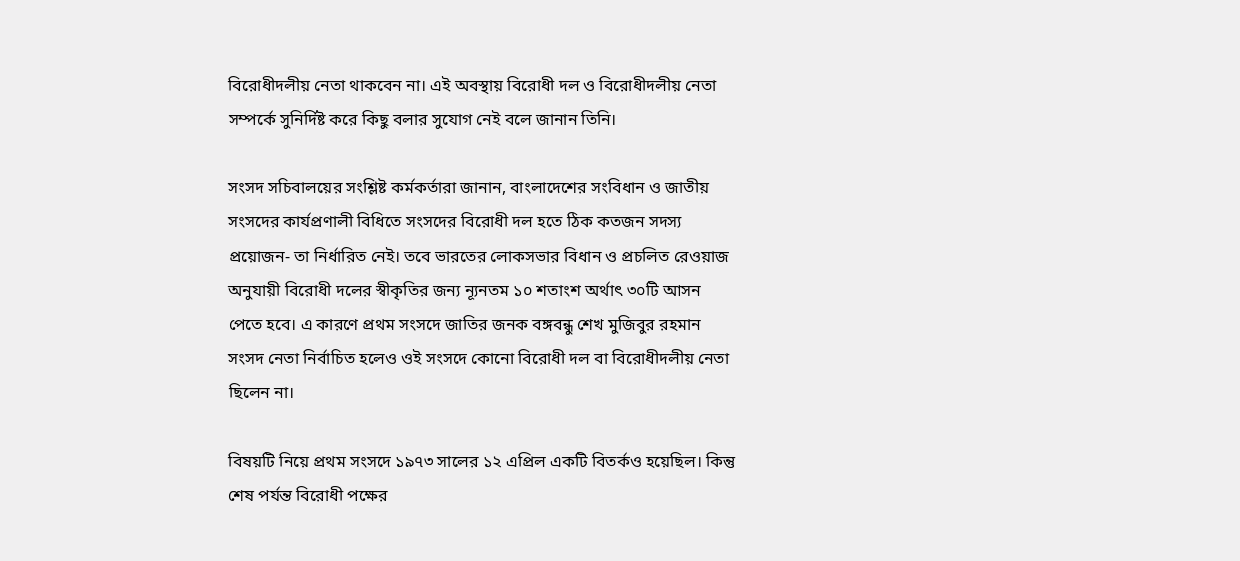বিরোধীদলীয় নেতা থাকবেন না। এই অবস্থায় বিরোধী দল ও বিরোধীদলীয় নেতা সম্পর্কে সুনির্দিষ্ট করে কিছু বলার সুযোগ নেই বলে জানান তিনি।

সংসদ সচিবালয়ের সংশ্লিষ্ট কর্মকর্তারা জানান, বাংলাদেশের সংবিধান ও জাতীয় সংসদের কার্যপ্রণালী বিধিতে সংসদের বিরোধী দল হতে ঠিক কতজন সদস্য প্রয়োজন- তা নির্ধারিত নেই। তবে ভারতের লোকসভার বিধান ও প্রচলিত রেওয়াজ অনুযায়ী বিরোধী দলের স্বীকৃতির জন্য ন্যূনতম ১০ শতাংশ অর্থাৎ ৩০টি আসন পেতে হবে। এ কারণে প্রথম সংসদে জাতির জনক বঙ্গবন্ধু শেখ মুজিবুর রহমান সংসদ নেতা নির্বাচিত হলেও ওই সংসদে কোনো বিরোধী দল বা বিরোধীদলীয় নেতা ছিলেন না।

বিষয়টি নিয়ে প্রথম সংসদে ১৯৭৩ সালের ১২ এপ্রিল একটি বিতর্কও হয়েছিল। কিন্তু শেষ পর্যন্ত বিরোধী পক্ষের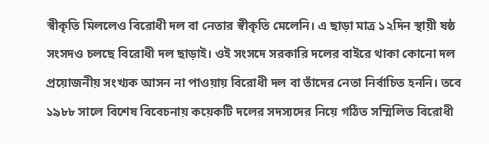স্বীকৃতি মিললেও বিরোধী দল বা নেতার স্বীকৃতি মেলেনি। এ ছাড়া মাত্র ১২দিন স্থায়ী ষষ্ঠ সংসদও চলছে বিরোধী দল ছাড়াই। ওই সংসদে সরকারি দলের বাইরে থাকা কোনো দল প্রয়োজনীয় সংখ্যক আসন না পাওয়ায় বিরোধী দল বা তাঁদের নেতা নির্বাচিত হননি। তবে ১৯৮৮ সালে বিশেষ বিবেচনায় কয়েকটি দলের সদস্যদের নিয়ে গঠিত সম্মিলিত বিরোধী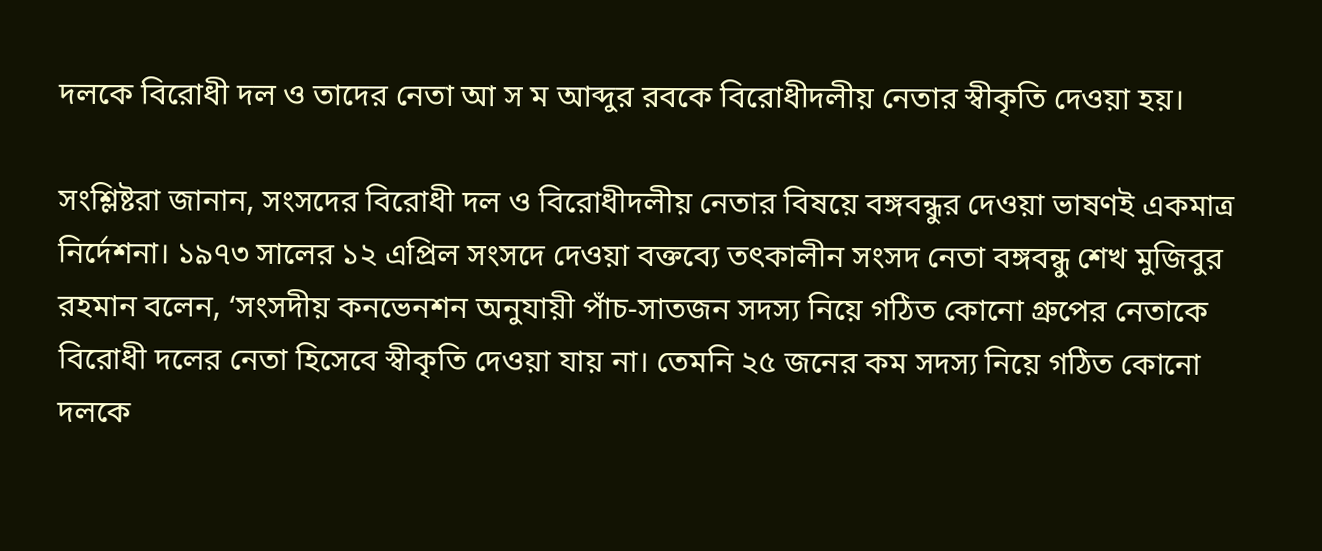দলকে বিরোধী দল ও তাদের নেতা আ স ম আব্দুর রবকে বিরোধীদলীয় নেতার স্বীকৃতি দেওয়া হয়।

সংশ্লিষ্টরা জানান, সংসদের বিরোধী দল ও বিরোধীদলীয় নেতার বিষয়ে বঙ্গবন্ধুর দেওয়া ভাষণই একমাত্র নির্দেশনা। ১৯৭৩ সালের ১২ এপ্রিল সংসদে দেওয়া বক্তব্যে তৎকালীন সংসদ নেতা বঙ্গবন্ধু শেখ মুজিবুর রহমান বলেন, ‘সংসদীয় কনভেনশন অনুযায়ী পাঁচ-সাতজন সদস্য নিয়ে গঠিত কোনো গ্রুপের নেতাকে বিরোধী দলের নেতা হিসেবে স্বীকৃতি দেওয়া যায় না। তেমনি ২৫ জনের কম সদস্য নিয়ে গঠিত কোনো দলকে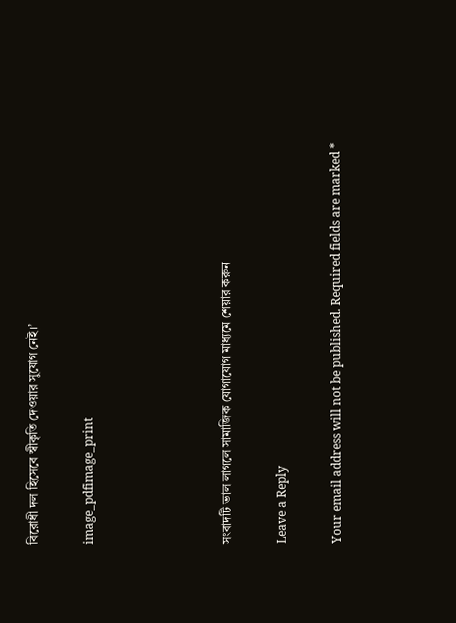বিরোধী দল হিসেবে স্বীকৃতি দেওয়ার সুযোগ নেই।’

image_pdfimage_print




সংবাদটি ভাল লাগলে সামাজিক যোগাযোগ মাধ্যমে শেয়ার করুন

Leave a Reply

Your email address will not be published. Required fields are marked *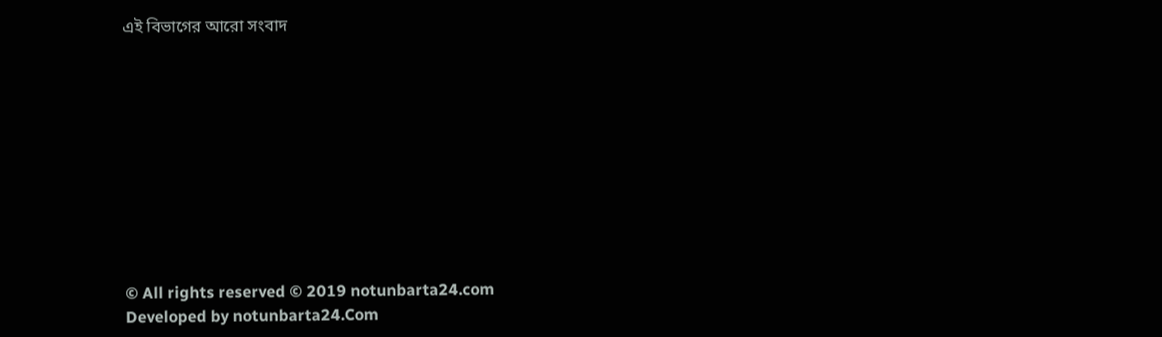এই বিভাগের আরো সংবাদ










© All rights reserved © 2019 notunbarta24.com
Developed by notunbarta24.Com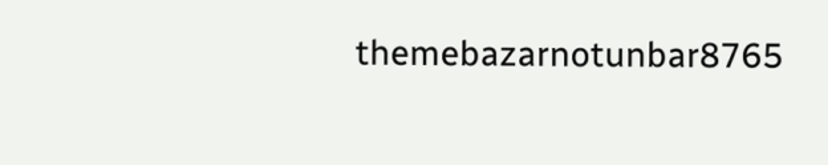themebazarnotunbar8765